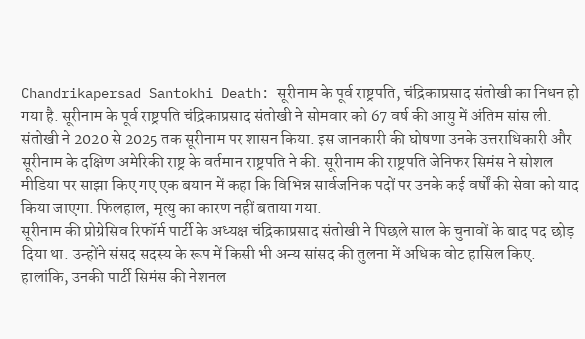Chandrikapersad Santokhi Death: सूरीनाम के पूर्व राष्ट्रपति, चंद्रिकाप्रसाद संतोखी का निधन हो गया है. सूरीनाम के पूर्व राष्ट्रपति चंद्रिकाप्रसाद संतोखी ने सोमवार को 67 वर्ष की आयु में अंतिम सांस ली. संतोखी ने 2020 से 2025 तक सूरीनाम पर शासन किया. इस जानकारी की घोषणा उनके उत्तराधिकारी और सूरीनाम के दक्षिण अमेरिकी राष्ट्र के वर्तमान राष्ट्रपति ने की. सूरीनाम की राष्ट्रपति जेनिफर सिमंस ने सोशल मीडिया पर साझा किए गए एक बयान में कहा कि विभिन्न सार्वजनिक पदों पर उनके कई वर्षों की सेवा को याद किया जाएगा. फिलहाल, मृत्यु का कारण नहीं बताया गया.
सूरीनाम की प्रोग्रेसिव रिफॉर्म पार्टी के अध्यक्ष चंद्रिकाप्रसाद संतोखी ने पिछले साल के चुनावों के बाद पद छोड़ दिया था. उन्होंने संसद सदस्य के रूप में किसी भी अन्य सांसद की तुलना में अधिक वोट हासिल किए. हालांकि, उनकी पार्टी सिमंस की नेशनल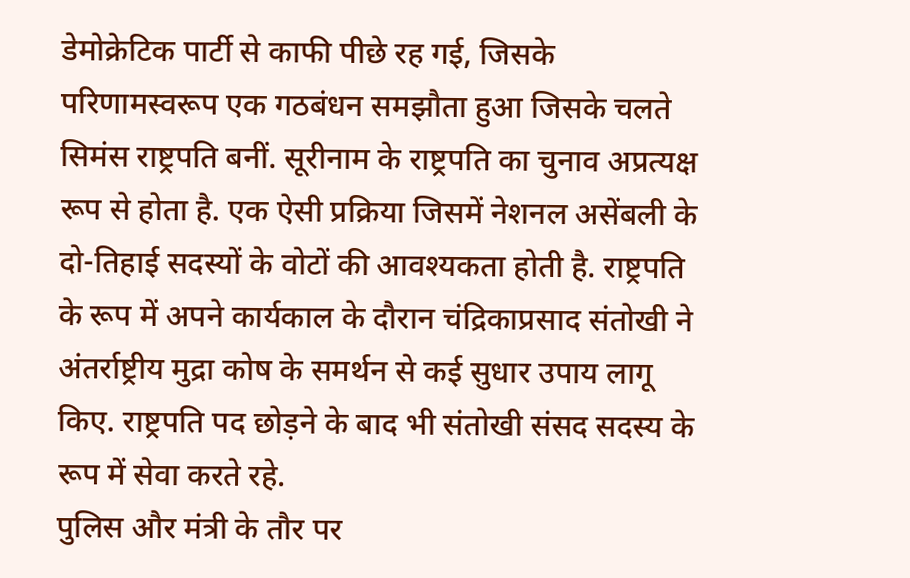डेमोक्रेटिक पार्टी से काफी पीछे रह गई, जिसके परिणामस्वरूप एक गठबंधन समझौता हुआ जिसके चलते सिमंस राष्ट्रपति बनीं. सूरीनाम के राष्ट्रपति का चुनाव अप्रत्यक्ष रूप से होता है. एक ऐसी प्रक्रिया जिसमें नेशनल असेंबली के दो-तिहाई सदस्यों के वोटों की आवश्यकता होती है. राष्ट्रपति के रूप में अपने कार्यकाल के दौरान चंद्रिकाप्रसाद संतोखी ने अंतर्राष्ट्रीय मुद्रा कोष के समर्थन से कई सुधार उपाय लागू किए. राष्ट्रपति पद छोड़ने के बाद भी संतोखी संसद सदस्य के रूप में सेवा करते रहे.
पुलिस और मंत्री के तौर पर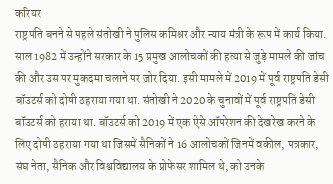करियर
राष्ट्रपति बनने से पहले संतोखी ने पुलिस कमिश्नर और न्याय मंत्री के रूप में कार्य किया. साल 1982 में उन्होंने सरकार के 15 प्रमुख आलोचकों की हत्या से जुड़े मामले की जांच की और उस पर मुकदमा चलाने पर ज़ोर दिया. इसी मामले में 2019 में पूर्व राष्ट्रपति डेसी बॉउटर्स को दोषी ठहराया गया था. संतोखी ने 2020 के चुनावों में पूर्व राष्ट्रपति डेसी बॉउटर्स को हराया था. बॉउटर्स को 2019 में एक ऐसे ऑपरेशन की देखरेख करने के लिए दोषी ठहराया गया था जिसमें सैनिकों ने 16 आलोचकों जिनमें वकील, पत्रकार, संघ नेता, सैनिक और विश्वविद्यालय के प्रोफेसर शामिल थे, को उनके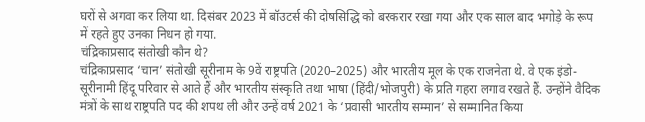घरों से अगवा कर लिया था. दिसंबर 2023 में बॉउटर्स की दोषसिद्धि को बरकरार रखा गया और एक साल बाद भगोड़े के रूप में रहते हुए उनका निधन हो गया.
चंद्रिकाप्रसाद संतोखी कौन थे?
चंद्रिकाप्रसाद ‘चान’ संतोखी सूरीनाम के 9वें राष्ट्रपति (2020–2025) और भारतीय मूल के एक राजनेता थे. वे एक इंडो-सूरीनामी हिंदू परिवार से आते हैं और भारतीय संस्कृति तथा भाषा (हिंदी/भोजपुरी) के प्रति गहरा लगाव रखते हैं. उन्होंने वैदिक मंत्रों के साथ राष्ट्रपति पद की शपथ ली और उन्हें वर्ष 2021 के ‘प्रवासी भारतीय सम्मान’ से सम्मानित किया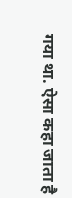गया था. ऐसा कहा जाता है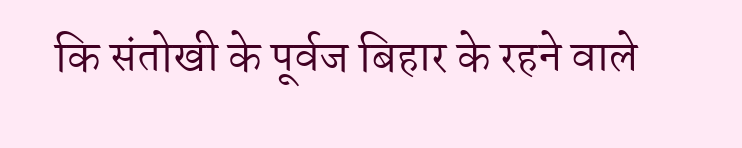कि संतोखी के पूर्वज बिहार के रहने वाले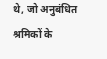थे, जो अनुबंधित श्रमिकों के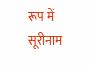रूप में सूरीनाम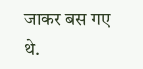जाकर बस गए थे.